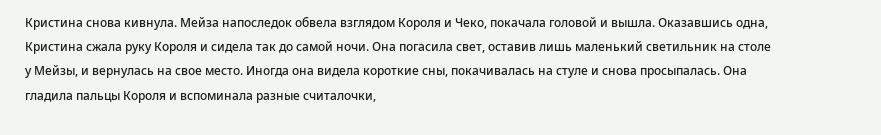Кристина снова кивнула. Мейза напоследок обвела взглядом Короля и Чеко, покачала головой и вышла. Оказавшись одна, Кристина сжала руку Короля и сидела так до самой ночи. Она погасила свет, оставив лишь маленький светильник на столе у Мейзы, и вернулась на свое место. Иногда она видела короткие сны, покачивалась на стуле и снова просыпалась. Она гладила пальцы Короля и вспоминала разные считалочки,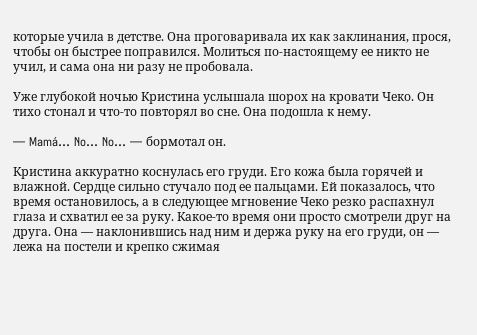которые учила в детстве. Она проговаривала их как заклинания, прося, чтобы он быстрее поправился. Молиться по-настоящему ее никто не учил, и сама она ни разу не пробовала.

Уже глубокой ночью Кристина услышала шорох на кровати Чеко. Он тихо стонал и что-то повторял во сне. Она подошла к нему.

— Mamá… No… No… — бормотал он.

Кристина аккуратно коснулась его груди. Его кожа была горячей и влажной. Сердце сильно стучало под ее пальцами. Ей показалось, что время остановилось, а в следующее мгновение Чеко резко распахнул глаза и схватил ее за руку. Какое-то время они просто смотрели друг на друга. Она — наклонившись над ним и держа руку на его груди, он — лежа на постели и крепко сжимая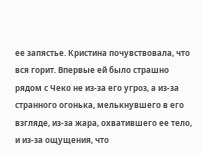ее запястье. Кристина почувствовала, что вся горит. Впервые ей было страшно рядом с Чеко не из-за его угроз, а из-за странного огонька, мелькнувшего в его взгляде, из-за жара, охватившего ее тело, и из-за ощущения, что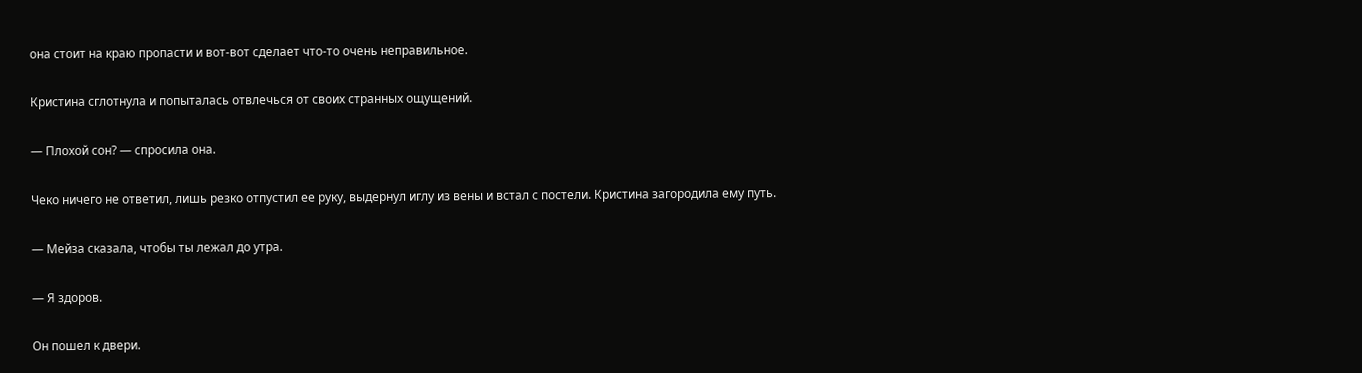она стоит на краю пропасти и вот-вот сделает что-то очень неправильное.

Кристина сглотнула и попыталась отвлечься от своих странных ощущений.

— Плохой сон? — спросила она.

Чеко ничего не ответил, лишь резко отпустил ее руку, выдернул иглу из вены и встал с постели. Кристина загородила ему путь.

— Мейза сказала, чтобы ты лежал до утра.

— Я здоров.

Он пошел к двери.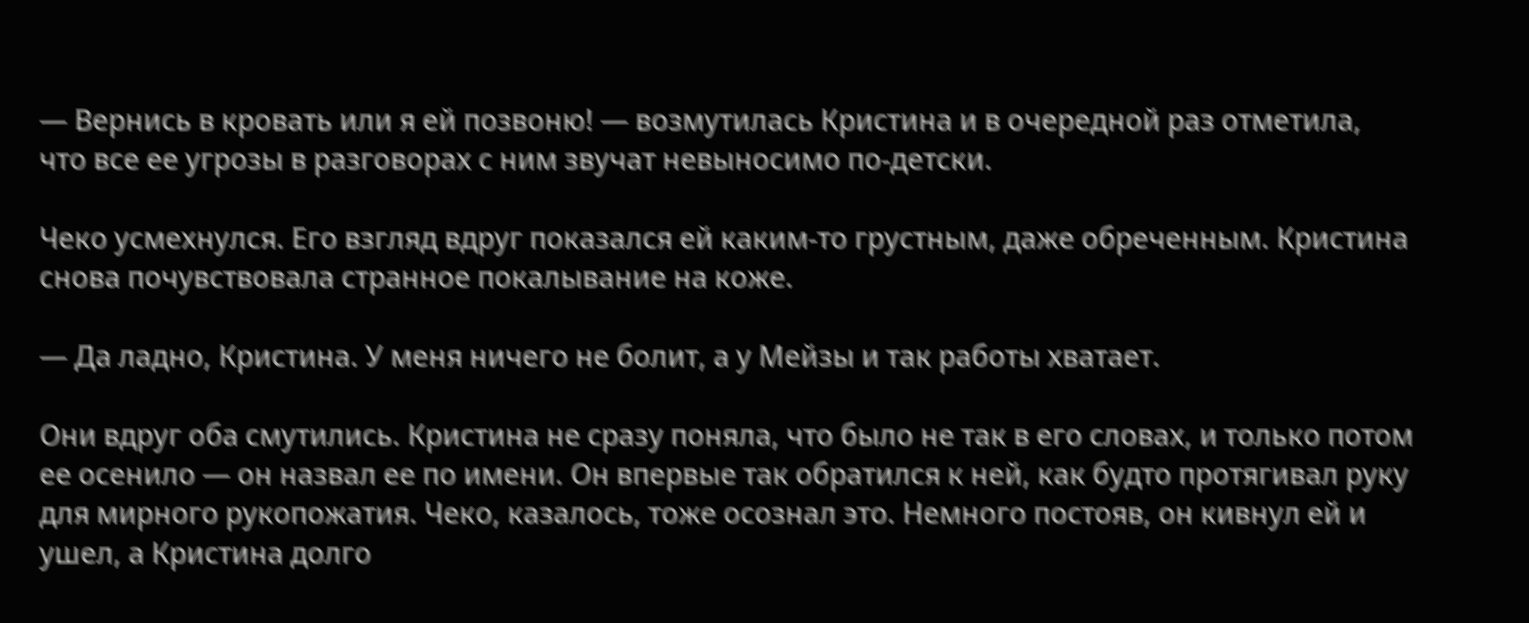— Вернись в кровать или я ей позвоню! — возмутилась Кристина и в очередной раз отметила, что все ее угрозы в разговорах с ним звучат невыносимо по-детски.

Чеко усмехнулся. Его взгляд вдруг показался ей каким-то грустным, даже обреченным. Кристина снова почувствовала странное покалывание на коже.

— Да ладно, Кристина. У меня ничего не болит, а у Мейзы и так работы хватает.

Они вдруг оба смутились. Кристина не сразу поняла, что было не так в его словах, и только потом ее осенило — он назвал ее по имени. Он впервые так обратился к ней, как будто протягивал руку для мирного рукопожатия. Чеко, казалось, тоже осознал это. Немного постояв, он кивнул ей и ушел, а Кристина долго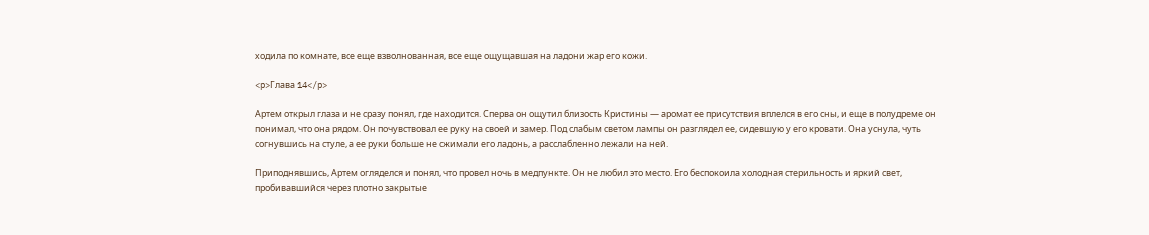ходила по комнате, все еще взволнованная, все еще ощущавшая на ладони жар его кожи.

<p>Глава 14</p>

Артем открыл глаза и не сразу понял, где находится. Сперва он ощутил близость Кристины — аромат ее присутствия вплелся в его сны, и еще в полудреме он понимал, что она рядом. Он почувствовал ее руку на своей и замер. Под слабым светом лампы он разглядел ее, сидевшую у его кровати. Она уснула, чуть согнувшись на стуле, а ее руки больше не сжимали его ладонь, а расслабленно лежали на ней.

Приподнявшись, Артем огляделся и понял, что провел ночь в медпункте. Он не любил это место. Его беспокоила холодная стерильность и яркий свет, пробивавшийся через плотно закрытые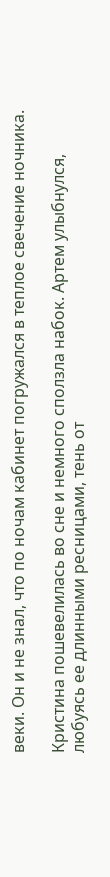веки. Он и не знал, что по ночам кабинет погружался в теплое свечение ночника.

Кристина пошевелилась во сне и немного сползла набок. Артем улыбнулся, любуясь ее длинными ресницами, тень от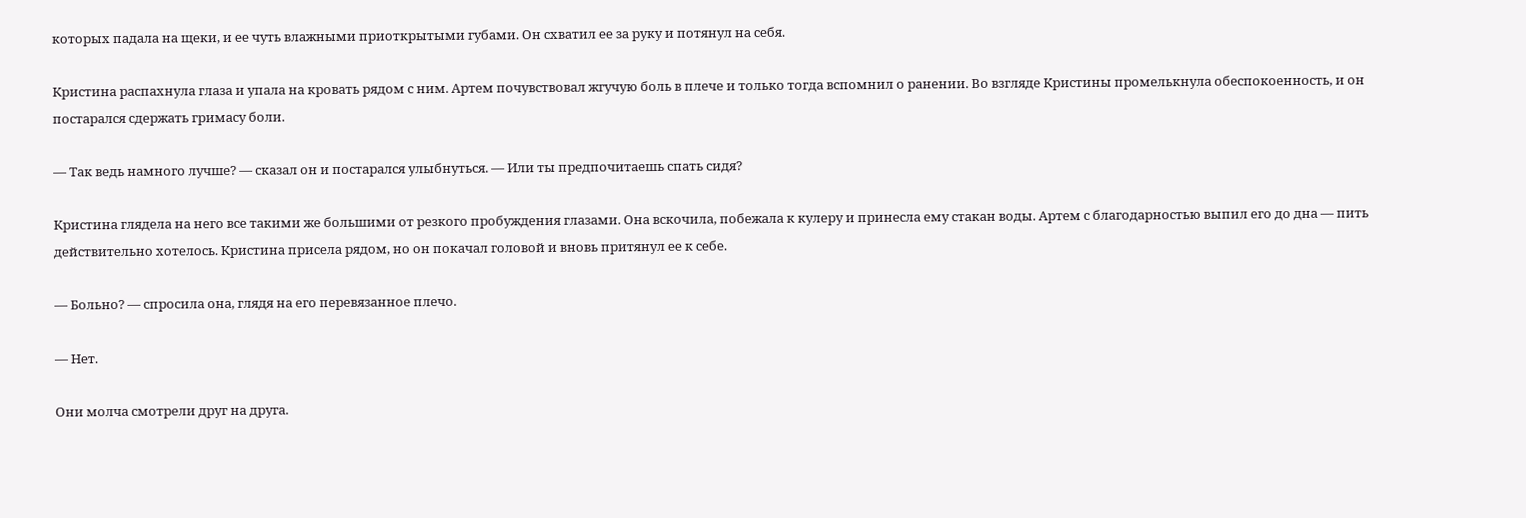которых падала на щеки, и ее чуть влажными приоткрытыми губами. Он схватил ее за руку и потянул на себя.

Кристина распахнула глаза и упала на кровать рядом с ним. Артем почувствовал жгучую боль в плече и только тогда вспомнил о ранении. Во взгляде Кристины промелькнула обеспокоенность, и он постарался сдержать гримасу боли.

— Так ведь намного лучше? — сказал он и постарался улыбнуться. — Или ты предпочитаешь спать сидя?

Кристина глядела на него все такими же большими от резкого пробуждения глазами. Она вскочила, побежала к кулеру и принесла ему стакан воды. Артем с благодарностью выпил его до дна — пить действительно хотелось. Кристина присела рядом, но он покачал головой и вновь притянул ее к себе.

— Больно? — спросила она, глядя на его перевязанное плечо.

— Нет.

Они молча смотрели друг на друга.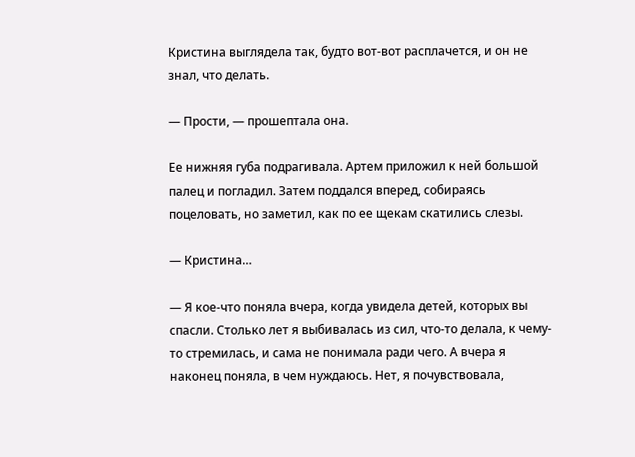Кристина выглядела так, будто вот-вот расплачется, и он не знал, что делать.

— Прости, — прошептала она.

Ее нижняя губа подрагивала. Артем приложил к ней большой палец и погладил. Затем поддался вперед, собираясь поцеловать, но заметил, как по ее щекам скатились слезы.

— Кристина…

— Я кое-что поняла вчера, когда увидела детей, которых вы спасли. Столько лет я выбивалась из сил, что-то делала, к чему-то стремилась, и сама не понимала ради чего. А вчера я наконец поняла, в чем нуждаюсь. Нет, я почувствовала,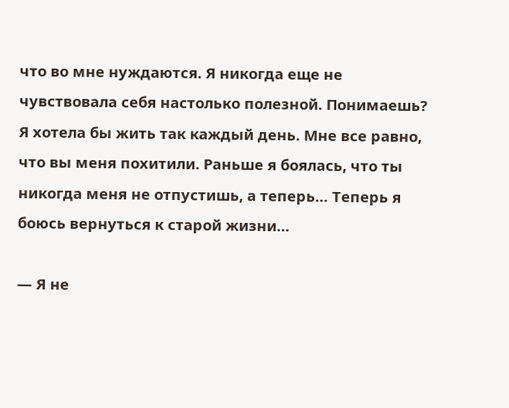что во мне нуждаются. Я никогда еще не чувствовала себя настолько полезной. Понимаешь? Я хотела бы жить так каждый день. Мне все равно, что вы меня похитили. Раньше я боялась, что ты никогда меня не отпустишь, а теперь… Теперь я боюсь вернуться к старой жизни…

— Я не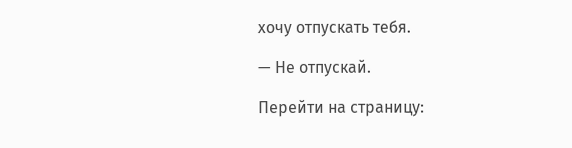хочу отпускать тебя.

— Не отпускай.

Перейти на страницу: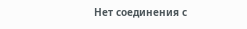Нет соединения с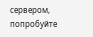сервером, попробуйте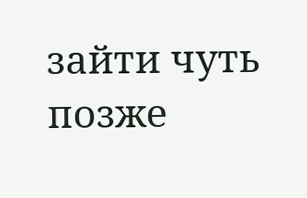зайти чуть позже